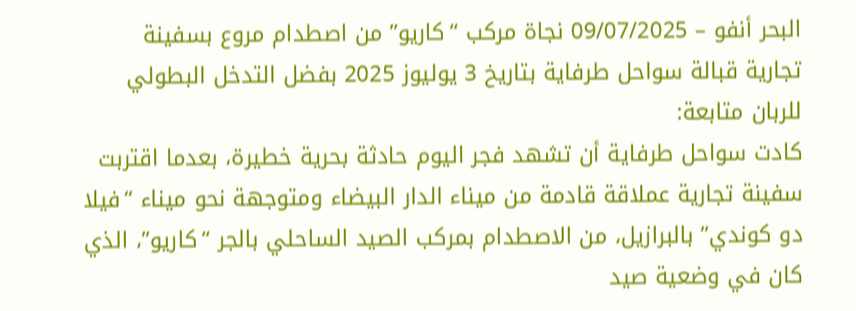البحر أنفو – 09/07/2025 نجاة مركب “كاريو” من اصطدام مروع بسفينة تجارية قبالة سواحل طرفاية بتاريخ 3 يوليوز 2025 بفضل التدخل البطولي للربان متابعة:
كادت سواحل طرفاية أن تشهد فجر اليوم حادثة بحرية خطيرة، بعدما اقتربت سفينة تجارية عملاقة قادمة من ميناء الدار البيضاء ومتوجهة نحو ميناء “فيلا دو كوندي” بالبرازيل، من الاصطدام بمركب الصيد الساحلي بالجر “كاريو”، الذي كان في وضعية صيد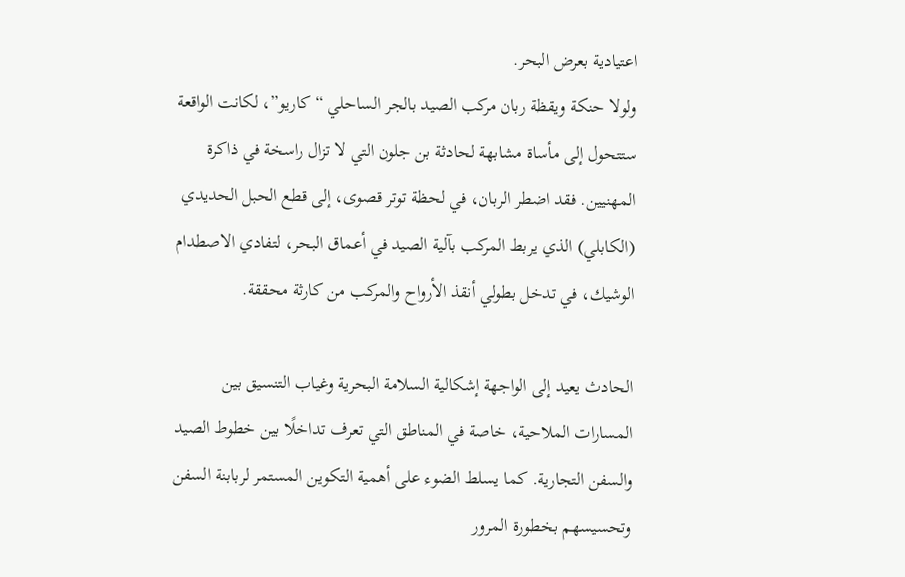اعتيادية بعرض البحر.
ولولا حنكة ويقظة ربان مركب الصيد بالجر الساحلي “كاريو”، لكانت الواقعة ستتحول إلى مأساة مشابهة لحادثة بن جلون التي لا تزال راسخة في ذاكرة المهنيين. فقد اضطر الربان، في لحظة توتر قصوى، إلى قطع الحبل الحديدي (الكابلي) الذي يربط المركب بآلية الصيد في أعماق البحر، لتفادي الاصطدام الوشيك، في تدخل بطولي أنقذ الأرواح والمركب من كارثة محققة.

الحادث يعيد إلى الواجهة إشكالية السلامة البحرية وغياب التنسيق بين المسارات الملاحية، خاصة في المناطق التي تعرف تداخلًا بين خطوط الصيد والسفن التجارية. كما يسلط الضوء على أهمية التكوين المستمر لربابنة السفن وتحسيسهم بخطورة المرور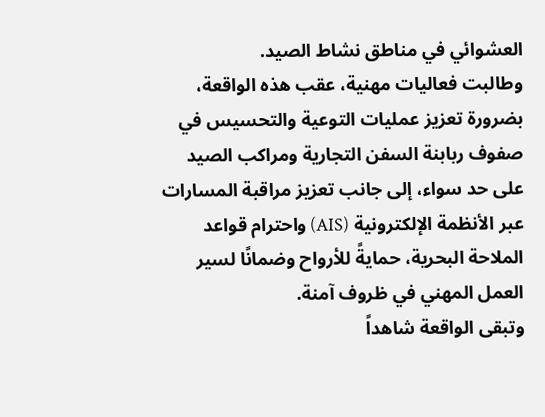العشوائي في مناطق نشاط الصيد.
وطالبت فعاليات مهنية، عقب هذه الواقعة، بضرورة تعزيز عمليات التوعية والتحسيس في صفوف ربابنة السفن التجارية ومراكب الصيد على حد سواء، إلى جانب تعزيز مراقبة المسارات عبر الأنظمة الإلكترونية (AIS) واحترام قواعد الملاحة البحرية، حمايةً للأرواح وضمانًا لسير العمل المهني في ظروف آمنة.
وتبقى الواقعة شاهداً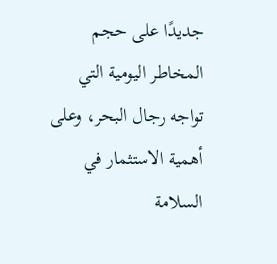جديدًا على حجم المخاطر اليومية التي تواجه رجال البحر، وعلى أهمية الاستثمار في السلامة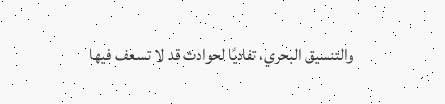والتنسيق البحري، تفاديًا لحوادث قد لا تسعف فيها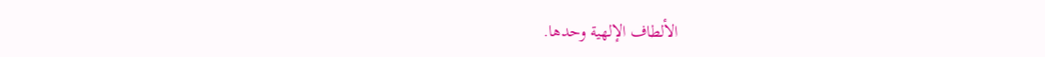الألطاف الإلهية وحدها.